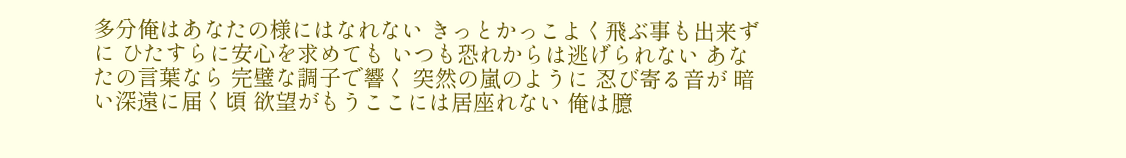多分俺はあなたの様にはなれない きっとかっこよく飛ぶ事も出来ずに ひたすらに安心を求めても いつも恐れからは逃げられない あなたの言葉なら 完璧な調子で響く 突然の嵐のように 忍び寄る音が 暗い深遠に届く頃 欲望がもうここには居座れない 俺は臆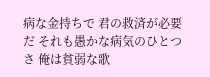病な金持ちで 君の救済が必要だ それも愚かな病気のひとつさ 俺は貧弱な歌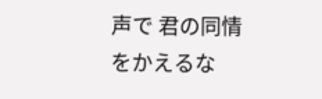声で 君の同情をかえるな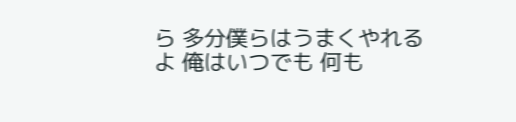ら 多分僕らはうまくやれるよ 俺はいつでも 何も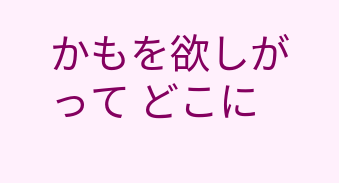かもを欲しがって どこに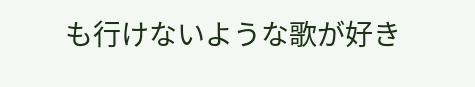も行けないような歌が好き